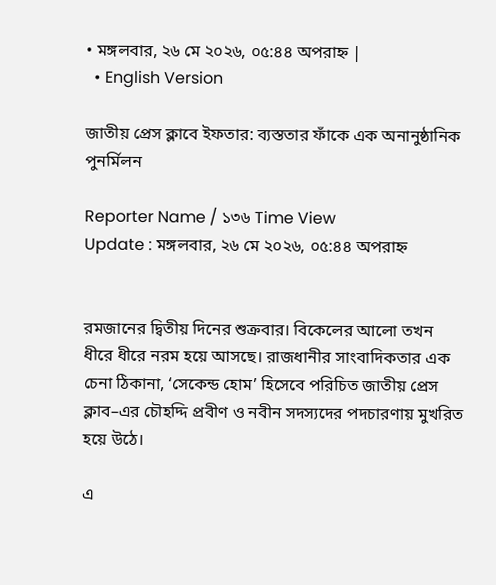• মঙ্গলবার, ২৬ মে ২০২৬, ০৫:৪৪ অপরাহ্ন |
  • English Version

জাতীয় প্রেস ক্লাবে ইফতার: ব্যস্ততার ফাঁকে এক অনানুষ্ঠানিক পুনর্মিলন

Reporter Name / ১৩৬ Time View
Update : মঙ্গলবার, ২৬ মে ২০২৬, ০৫:৪৪ অপরাহ্ন


রমজানের দ্বিতীয় দিনের শুক্রবার। বিকেলের আলো তখন ধীরে ধীরে নরম হয়ে আসছে। রাজধানীর সাংবাদিকতার এক চেনা ঠিকানা, ‘সেকেন্ড হোম’ হিসেবে পরিচিত জাতীয় প্রেস ক্লাব–এর চৌহদ্দি প্রবীণ ও নবীন সদস্যদের পদচারণায় মুখরিত হয়ে উঠে।

এ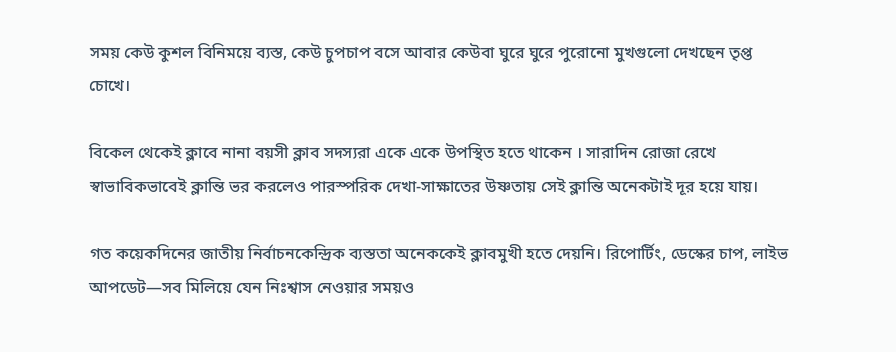সময় কেউ কুশল বিনিময়ে ব্যস্ত, কেউ চুপচাপ বসে আবার কেউবা ঘুরে ঘুরে পুরোনো মুখগুলো দেখছেন তৃপ্ত চোখে।

বিকেল থেকেই ক্লাবে নানা বয়সী ক্লাব সদস্যরা একে একে উপস্থিত হতে থাকেন । সারাদিন রোজা রেখে স্বাভাবিকভাবেই ক্লান্তি ভর করলেও পারস্পরিক দেখা-সাক্ষাতের উষ্ণতায় সেই ক্লান্তি অনেকটাই দূর হয়ে যায়।

গত কয়েকদিনের জাতীয় নির্বাচনকেন্দ্রিক ব্যস্ততা অনেককেই ক্লাবমুখী হতে দেয়নি। রিপোর্টিং, ডেস্কের চাপ, লাইভ আপডেট—সব মিলিয়ে যেন নিঃশ্বাস নেওয়ার সময়ও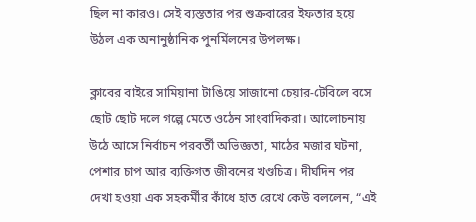ছিল না কারও। সেই ব্যস্ততার পর শুক্রবারের ইফতার হয়ে উঠল এক অনানুষ্ঠানিক পুনর্মিলনের উপলক্ষ।

ক্লাবের বাইরে সামিয়ানা টাঙিয়ে সাজানো চেয়ার-টেবিলে বসে ছোট ছোট দলে গল্পে মেতে ওঠেন সাংবাদিকরা। আলোচনায় উঠে আসে নির্বাচন পরবর্তী অভিজ্ঞতা, মাঠের মজার ঘটনা, পেশার চাপ আর ব্যক্তিগত জীবনের খণ্ডচিত্র। দীর্ঘদিন পর দেখা হওয়া এক সহকর্মীর কাঁধে হাত রেখে কেউ বললেন, “এই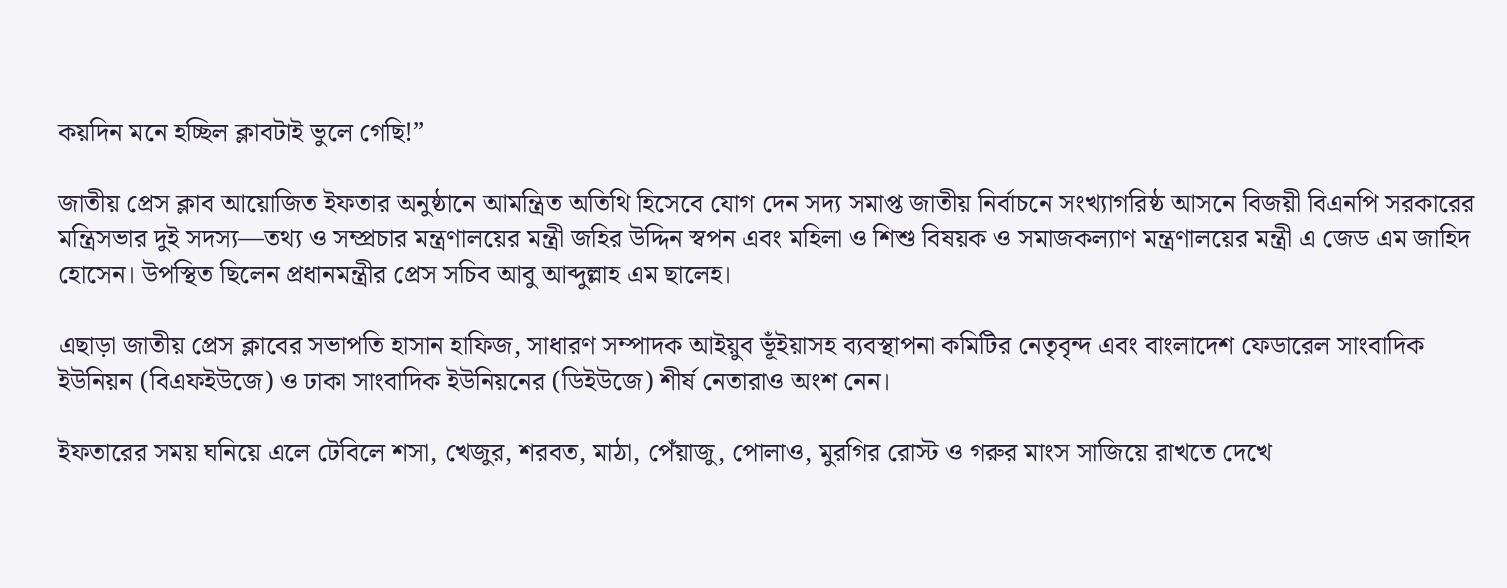কয়দিন মনে হচ্ছিল ক্লাবটাই ভুলে গেছি!”

জাতীয় প্রেস ক্লাব আয়োজিত ইফতার অনুষ্ঠানে আমন্ত্রিত অতিথি হিসেবে যোগ দেন সদ্য সমাপ্ত জাতীয় নির্বাচনে সংখ্যাগরিষ্ঠ আসনে বিজয়ী বিএনপি সরকারের মন্ত্রিসভার দুই সদস্য—তথ্য ও সম্প্রচার মন্ত্রণালয়ের মন্ত্রী জহির উদ্দিন স্বপন এবং মহিলা ও শিশু বিষয়ক ও সমাজকল্যাণ মন্ত্রণালয়ের মন্ত্রী এ জেড এম জাহিদ হোসেন। উপস্থিত ছিলেন প্রধানমন্ত্রীর প্রেস সচিব আবু আব্দুল্লাহ এম ছালেহ।

এছাড়া জাতীয় প্রেস ক্লাবের সভাপতি হাসান হাফিজ, সাধারণ সম্পাদক আইয়ুব ভূঁইয়াসহ ব্যবস্থাপনা কমিটির নেতৃবৃন্দ এবং বাংলাদেশ ফেডারেল সাংবাদিক ইউনিয়ন (বিএফইউজে) ও ঢাকা সাংবাদিক ইউনিয়নের (ডিইউজে) শীর্ষ নেতারাও অংশ নেন।

ইফতারের সময় ঘনিয়ে এলে টেবিলে শসা, খেজুর, শরবত, মাঠা, পেঁয়াজু, পোলাও, মুরগির রোস্ট ও গরুর মাংস সাজিয়ে রাখতে দেখে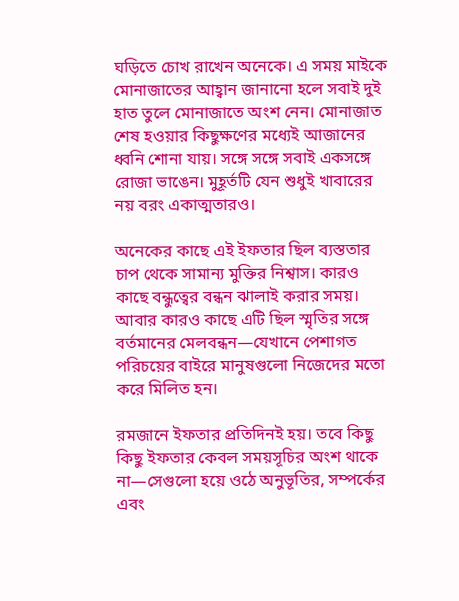ঘড়িতে চোখ রাখেন অনেকে। এ সময় মাইকে মোনাজাতের আহ্বান জানানো হলে সবাই দুই হাত তুলে মোনাজাতে অংশ নেন। মোনাজাত শেষ হওয়ার কিছুক্ষণের মধ্যেই আজানের ধ্বনি শোনা যায়। সঙ্গে সঙ্গে সবাই একসঙ্গে রোজা ভাঙেন। মুহূর্তটি যেন শুধুই খাবারের নয় বরং একাত্মতারও।

অনেকের কাছে এই ইফতার ছিল ব্যস্ততার চাপ থেকে সামান্য মুক্তির নিশ্বাস। কারও কাছে বন্ধুত্বের বন্ধন ঝালাই করার সময়। আবার কারও কাছে এটি ছিল স্মৃতির সঙ্গে বর্তমানের মেলবন্ধন—যেখানে পেশাগত পরিচয়ের বাইরে মানুষগুলো নিজেদের মতো করে মিলিত হন।

রমজানে ইফতার প্রতিদিনই হয়। তবে কিছু কিছু ইফতার কেবল সময়সূচির অংশ থাকে না—সেগুলো হয়ে ওঠে অনুভূতির, সম্পর্কের এবং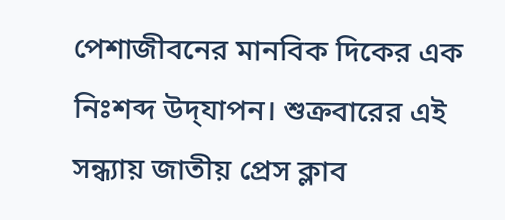পেশাজীবনের মানবিক দিকের এক নিঃশব্দ উদ্‌যাপন। শুক্রবারের এই সন্ধ্যায় জাতীয় প্রেস ক্লাব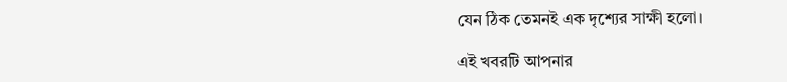যেন ঠিক তেমনই এক দৃশ্যের সাক্ষী হলো।

এই খবরটি আপনার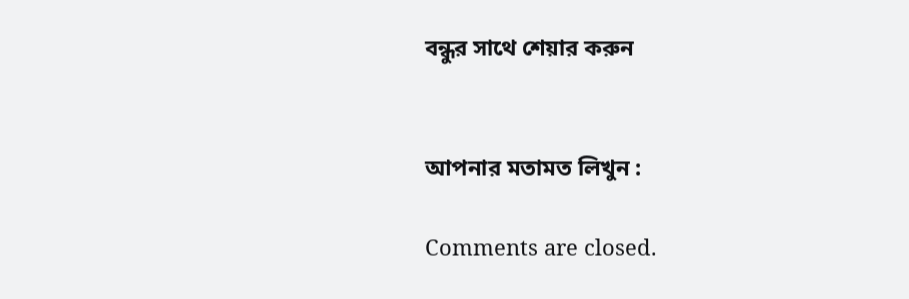বন্ধুর সাথে শেয়ার করুন


আপনার মতামত লিখুন :

Comments are closed.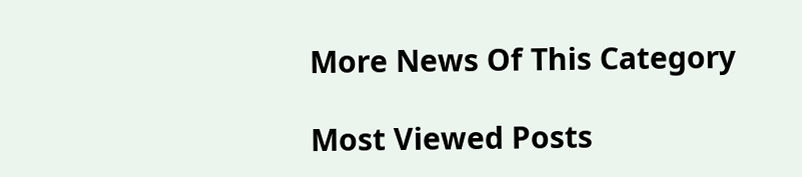More News Of This Category

Most Viewed Posts